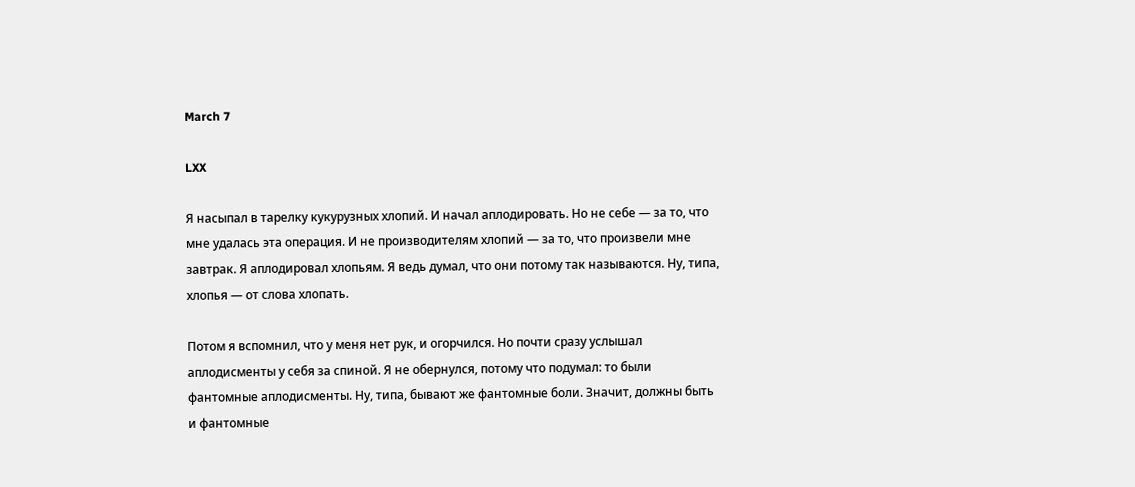March 7

LXX

Я насыпал в тарелку кукурузных хлопий. И начал аплодировать. Но не себе — за то, что мне удалась эта операция. И не производителям хлопий — за то, что произвели мне завтрак. Я аплодировал хлопьям. Я ведь думал, что они потому так называются. Ну, типа, хлопья — от слова хлопать.

Потом я вспомнил, что у меня нет рук, и огорчился. Но почти сразу услышал аплодисменты у себя за спиной. Я не обернулся, потому что подумал: то были фантомные аплодисменты. Ну, типа, бывают же фантомные боли. Значит, должны быть и фантомные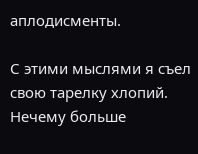аплодисменты.

С этими мыслями я съел свою тарелку хлопий. Нечему больше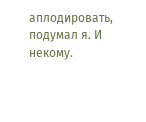аплодировать, подумал я. И некому.